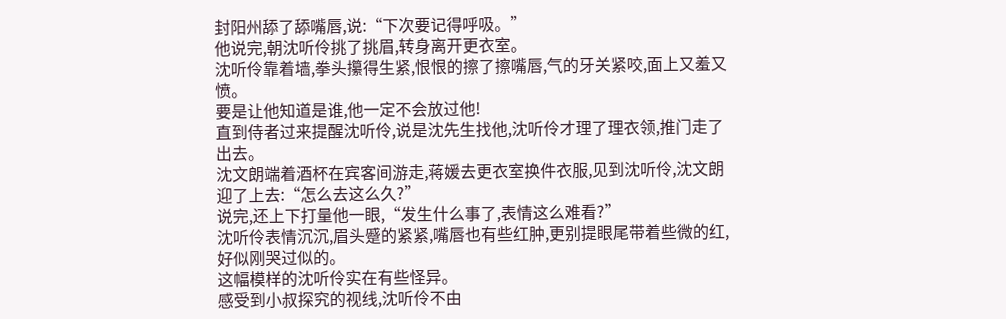封阳州舔了舔嘴唇,说:“下次要记得呼吸。”
他说完,朝沈听伶挑了挑眉,转身离开更衣室。
沈听伶靠着墙,拳头攥得生紧,恨恨的擦了擦嘴唇,气的牙关紧咬,面上又羞又愤。
要是让他知道是谁,他一定不会放过他!
直到侍者过来提醒沈听伶,说是沈先生找他,沈听伶才理了理衣领,推门走了出去。
沈文朗端着酒杯在宾客间游走,蒋媛去更衣室换件衣服,见到沈听伶,沈文朗迎了上去:“怎么去这么久?”
说完,还上下打量他一眼,“发生什么事了,表情这么难看?”
沈听伶表情沉沉,眉头蹙的紧紧,嘴唇也有些红肿,更别提眼尾带着些微的红,好似刚哭过似的。
这幅模样的沈听伶实在有些怪异。
感受到小叔探究的视线,沈听伶不由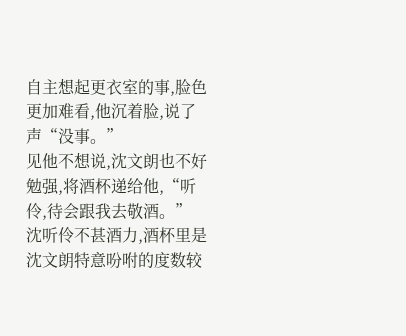自主想起更衣室的事,脸色更加难看,他沉着脸,说了声“没事。”
见他不想说,沈文朗也不好勉强,将酒杯递给他,“听伶,待会跟我去敬酒。”
沈听伶不甚酒力,酒杯里是沈文朗特意吩咐的度数较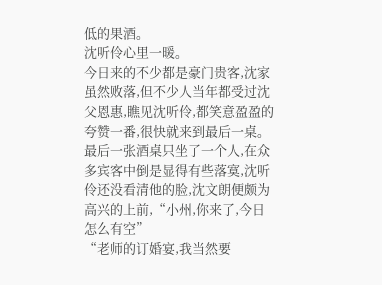低的果酒。
沈听伶心里一暖。
今日来的不少都是豪门贵客,沈家虽然败落,但不少人当年都受过沈父恩惠,瞧见沈听伶,都笑意盈盈的夸赞一番,很快就来到最后一桌。
最后一张酒桌只坐了一个人,在众多宾客中倒是显得有些落寞,沈听伶还没看清他的脸,沈文朗便颇为高兴的上前,“小州,你来了,今日怎么有空”
“老师的订婚宴,我当然要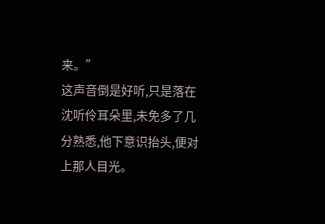来。”
这声音倒是好听,只是落在沈听伶耳朵里,未免多了几分熟悉,他下意识抬头,便对上那人目光。